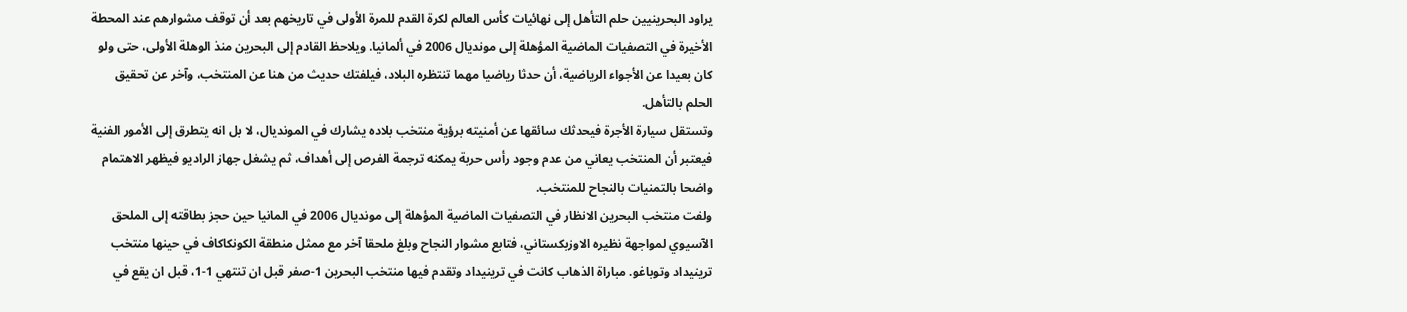يراود البحرينيين حلم التأهل إلى نهائيات كأس العالم لكرة القدم للمرة الأولى في تاريخهم بعد أن توقف مشوارهم عند المحطة الأخيرة في التصفيات الماضية المؤهلة إلى مونديال 2006 في ألمانيا. ويلاحظ القادم إلى البحرين منذ الوهلة الأولى، حتى ولو كان بعيدا عن الأجواء الرياضية، أن حدثا رياضيا مهما تنتظره البلاد، فيلفتك حديث من هنا عن المنتخب، وآخر عن تحقيق الحلم بالتأهل.
وتستقل سيارة الأجرة فيحدثك سائقها عن أمنيته برؤية منتخب بلاده يشارك في المونديال، لا بل انه يتطرق إلى الأمور الفنية فيعتبر أن المنتخب يعاني من عدم وجود رأس حربة يمكنه ترجمة الفرص إلى أهداف، ثم يشغل جهاز الراديو فيظهر الاهتمام واضحا بالتمنيات بالنجاح للمنتخب.
ولفت منتخب البحرين الانظار في التصفيات الماضية المؤهلة إلى مونديال 2006 في المانيا حين حجز بطاقته إلى الملحق الآسيوي لمواجهة نظيره الاوزبكستاني، فتابع مشوار النجاح وبلغ ملحقا آخر مع ممثل منطقة الكونكاكاف في حينها منتخب ترينيداد وتوباغو. مباراة الذهاب كانت في ترينيداد وتقدم فيها منتخب البحرين 1-صفر قبل ان تنتهي 1-1، قبل ان يقع في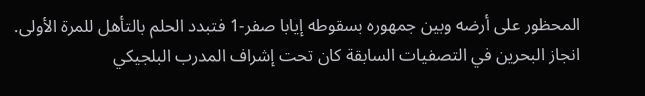المحظور على أرضه وبين جمهوره بسقوطه إيابا صفر-1 فتبدد الحلم بالتأهل للمرة الأولى.
انجاز البحرين في التصفيات السابقة كان تحت إشراف المدرب البلجيكي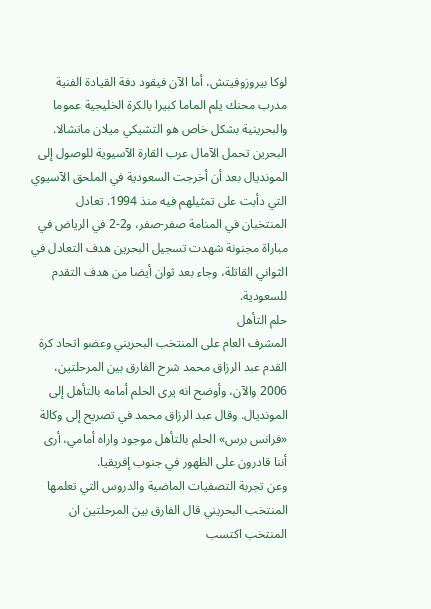لوكا بيروزوفيتش، أما الآن فيقود دفة القيادة الفنية مدرب محنك يلم الماما كبيرا بالكرة الخليجية عموما والبحرينية بشكل خاص هو التشيكي ميلان ماتشالا. البحرين تحمل الآمال عرب القارة الآسيوية للوصول إلى المونديال بعد أن أخرجت السعودية في الملحق الآسيوي التي دأبت على تمثيلهم فيه منذ 1994. تعادل المنتخبان في المنامة صفر-صفر، و2-2 في الرياض في مباراة مجنونة شهدت تسجيل البحرين هدف التعادل في الثواني القاتلة، وجاء بعد ثوان أيضا من هدف التقدم للسعودية.
حلم التأهل
المشرف العام على المنتخب البحريني وعضو اتحاد كرة القدم عبد الرزاق محمد شرح الفارق بين المرحلتين، 2006 والآن، وأوضح انه يرى الحلم أمامه بالتأهل إلى المونديال. وقال عبد الرزاق محمد في تصريح إلى وكالة «فرانس برس» الحلم بالتأهل موجود واراه أمامي، أرى أننا قادرون على الظهور في جنوب إفريقيا.
وعن تجربة التصفيات الماضية والدروس التي تعلمها المنتخب البحريني قال الفارق بين المرحلتين ان المنتخب اكتسب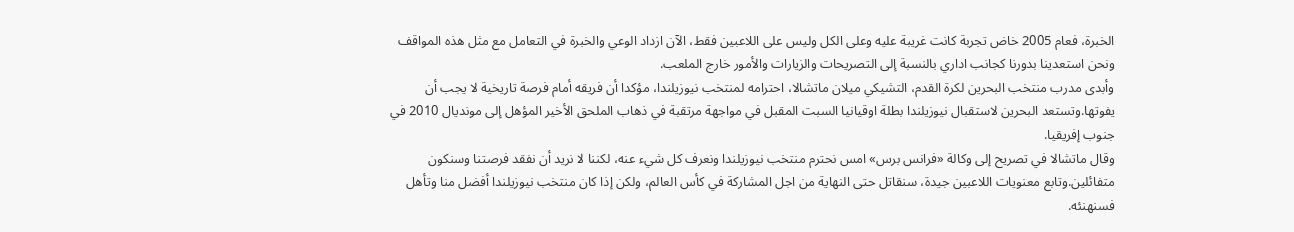الخبرة، فعام 2005 خاض تجربة كانت غريبة عليه وعلى الكل وليس على اللاعبين فقط، الآن ازداد الوعي والخبرة في التعامل مع مثل هذه المواقف ونحن استعدينا بدورنا كجانب اداري بالنسبة إلى التصريحات والزيارات والأمور خارج الملعب.
وأبدى مدرب منتخب البحرين لكرة القدم، التشيكي ميلان ماتشالا، احترامه لمنتخب نيوزيلندا، مؤكدا أن فريقه أمام فرصة تاريخية لا يجب أن يفوتها.وتستعد البحرين لاستقبال نيوزيلندا بطلة اوقيانيا السبت المقبل في مواجهة مرتقبة في ذهاب الملحق الأخير المؤهل إلى مونديال 2010 في جنوب إفريقيا.
وقال ماتشالا في تصريح إلى وكالة «فرانس برس» امس نحترم منتخب نيوزيلندا ونعرف كل شيء عنه، لكننا لا نريد أن نفقد فرصتنا وسنكون متفائلين.وتابع معنويات اللاعبين جيدة، سنقاتل حتى النهاية من اجل المشاركة في كأس العالم، ولكن إذا كان منتخب نيوزيلندا أفضل منا وتأهل فسنهنئه.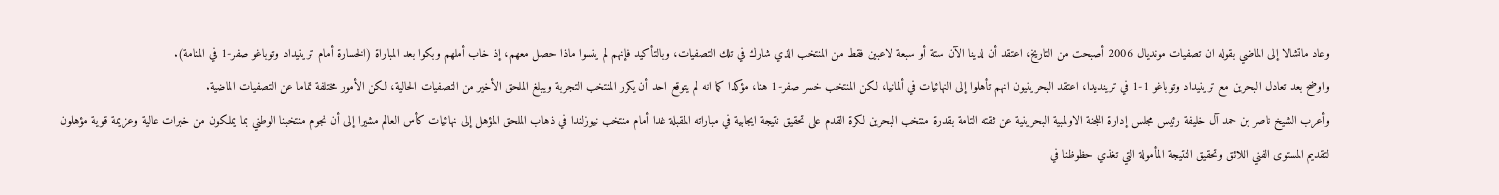وعاد ماتشالا إلى الماضي بقوله ان تصفيات مونديال 2006 أصبحت من التاريخ، اعتقد أن لدينا الآن ستة أو سبعة لاعبين فقط من المنتخب الذي شارك في تلك التصفيات، وبالتأكيد فإنهم لم ينسوا ماذا حصل معهم، إذ خاب أملهم وبكوا بعد المباراة (الخسارة أمام ترينيداد وتوباغو صفر-1 في المنامة).
واوضح بعد تعادل البحرين مع ترينيداد وتوباغو 1-1 في ترينديدا، اعتقد البحرينيون انهم تأهلوا إلى النهائيات في ألمانيا، لكن المنتخب خسر صفر-1 هنا، مؤكدا كما انه لم يتوقع احد أن يكرر المنتخب التجربة ويبلغ الملحق الأخير من التصفيات الحالية، لكن الأمور مختلفة تماما عن التصفيات الماضية.
وأعرب الشيخ ناصر بن حمد آل خليفة رئيس مجلس إدارة اللجنة الاولمبية البحرينية عن ثقته التامة بقدرة منتخب البحرين لكرة القدم على تحقيق نتيجة ايجابية في مباراته المقبلة غدا أمام منتخب نيوزلندا في ذهاب الملحق المؤهل إلى نهائيات كأس العالم مشيرا إلى أن نجوم منتخبنا الوطني بما يملكون من خبرات عالية وعزيمة قوية مؤهلون لتقديم المستوى الفني اللائق وتحقيق النتيجة المأمولة التي تغذي حظوظنا في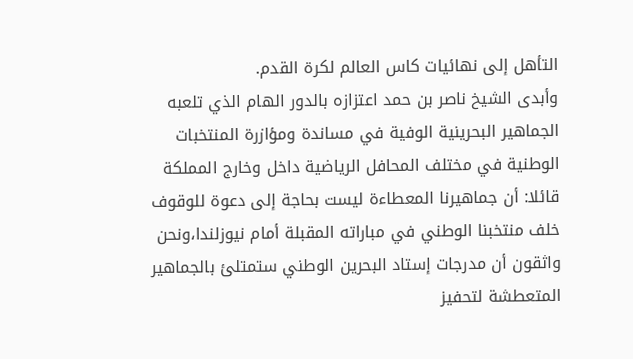التأهل إلى نهائيات كاس العالم لكرة القدم.
وأبدى الشيخ ناصر بن حمد اعتزازه بالدور الهام الذي تلعبه الجماهير البحرينية الوفية في مساندة ومؤازرة المنتخبات الوطنية في مختلف المحافل الرياضية داخل وخارج المملكة قائلا: أن جماهيرنا المعطاءة ليست بحاجة إلى دعوة للوقوف خلف منتخبنا الوطني في مباراته المقبلة أمام نيوزلندا،ونحن واثقون أن مدرجات إستاد البحرين الوطني ستمتلئ بالجماهير المتعطشة لتحفيز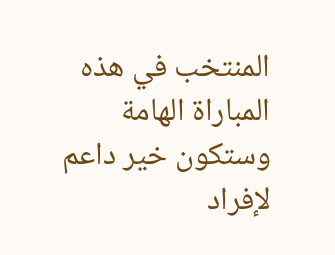المنتخب في هذه المباراة الهامة وستكون خير داعم لإفراد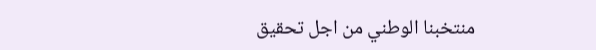منتخبنا الوطني من اجل تحقيق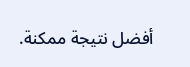أفضل نتيجة ممكنة.